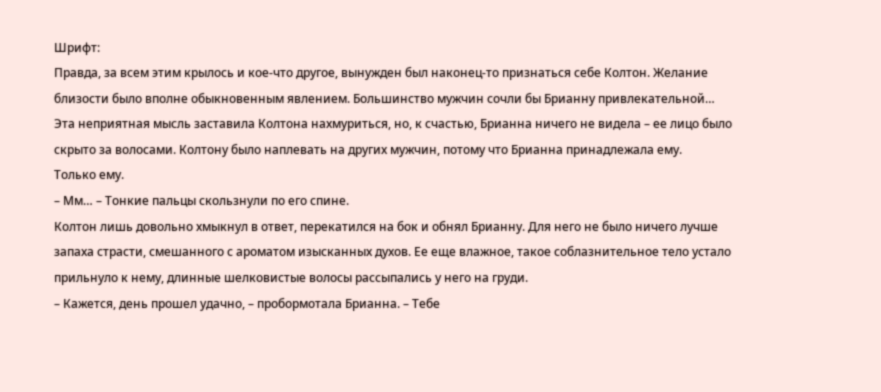Шрифт:
Правда, за всем этим крылось и кое-что другое, вынужден был наконец-то признаться себе Колтон. Желание близости было вполне обыкновенным явлением. Большинство мужчин сочли бы Брианну привлекательной…
Эта неприятная мысль заставила Колтона нахмуриться, но, к счастью, Брианна ничего не видела – ее лицо было скрыто за волосами. Колтону было наплевать на других мужчин, потому что Брианна принадлежала ему.
Только ему.
– Мм… – Тонкие пальцы скользнули по его спине.
Колтон лишь довольно хмыкнул в ответ, перекатился на бок и обнял Брианну. Для него не было ничего лучше запаха страсти, смешанного с ароматом изысканных духов. Ее еще влажное, такое соблазнительное тело устало прильнуло к нему, длинные шелковистые волосы рассыпались у него на груди.
– Кажется, день прошел удачно, – пробормотала Брианна. – Тебе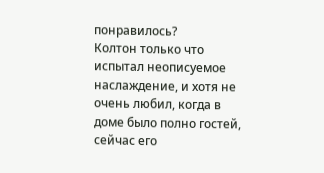понравилось?
Колтон только что испытал неописуемое наслаждение, и хотя не очень любил, когда в доме было полно гостей, сейчас его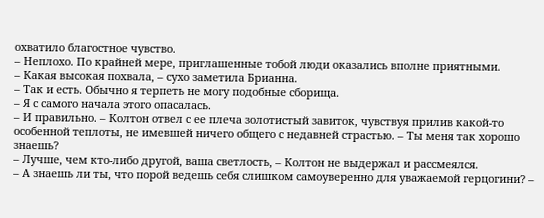охватило благостное чувство.
– Неплохо. По крайней мере, приглашенные тобой люди оказались вполне приятными.
– Какая высокая похвала, – сухо заметила Брианна.
– Так и есть. Обычно я терпеть не могу подобные сборища.
– Я с самого начала этого опасалась.
– И правильно. – Колтон отвел с ее плеча золотистый завиток, чувствуя прилив какой-то особенной теплоты, не имевшей ничего общего с недавней страстью. – Ты меня так хорошо знаешь?
– Лучше, чем кто-либо другой, ваша светлость, – Колтон не выдержал и рассмеялся.
– А знаешь ли ты, что порой ведешь себя слишком самоуверенно для уважаемой герцогини? –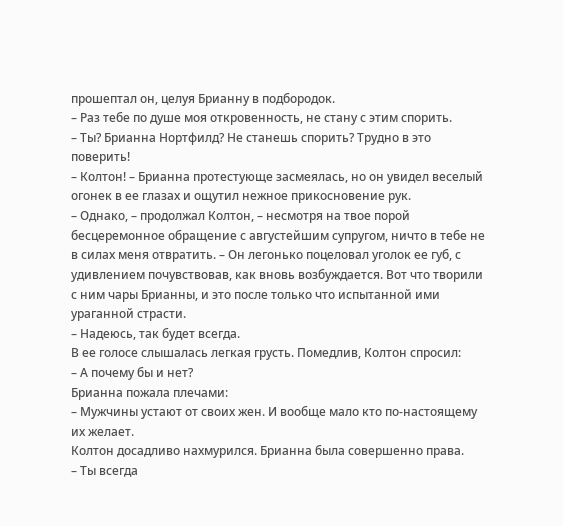прошептал он, целуя Брианну в подбородок.
– Раз тебе по душе моя откровенность, не стану с этим спорить.
– Ты? Брианна Нортфилд? Не станешь спорить? Трудно в это поверить!
– Колтон! – Брианна протестующе засмеялась, но он увидел веселый огонек в ее глазах и ощутил нежное прикосновение рук.
– Однако, – продолжал Колтон, – несмотря на твое порой бесцеремонное обращение с августейшим супругом, ничто в тебе не в силах меня отвратить. – Он легонько поцеловал уголок ее губ, с удивлением почувствовав, как вновь возбуждается. Вот что творили с ним чары Брианны, и это после только что испытанной ими ураганной страсти.
– Надеюсь, так будет всегда.
В ее голосе слышалась легкая грусть. Помедлив, Колтон спросил:
– А почему бы и нет?
Брианна пожала плечами:
– Мужчины устают от своих жен. И вообще мало кто по-настоящему их желает.
Колтон досадливо нахмурился. Брианна была совершенно права.
– Ты всегда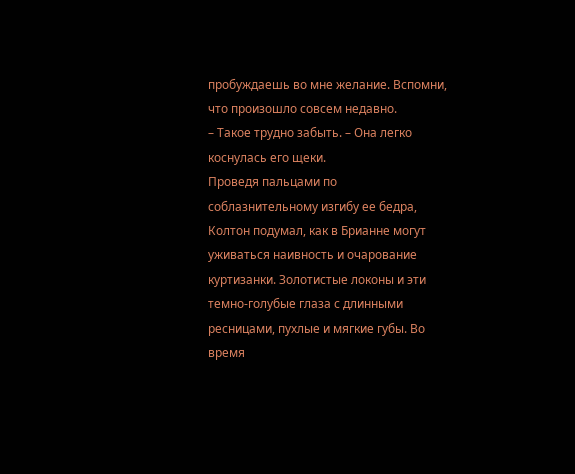пробуждаешь во мне желание. Вспомни, что произошло совсем недавно.
– Такое трудно забыть. – Она легко коснулась его щеки.
Проведя пальцами по соблазнительному изгибу ее бедра, Колтон подумал, как в Брианне могут уживаться наивность и очарование куртизанки. Золотистые локоны и эти темно-голубые глаза с длинными ресницами, пухлые и мягкие губы. Во время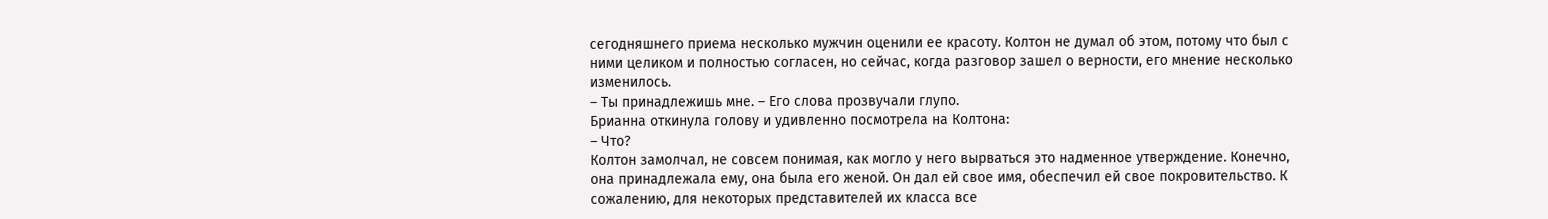сегодняшнего приема несколько мужчин оценили ее красоту. Колтон не думал об этом, потому что был с ними целиком и полностью согласен, но сейчас, когда разговор зашел о верности, его мнение несколько изменилось.
– Ты принадлежишь мне. – Его слова прозвучали глупо.
Брианна откинула голову и удивленно посмотрела на Колтона:
– Что?
Колтон замолчал, не совсем понимая, как могло у него вырваться это надменное утверждение. Конечно, она принадлежала ему, она была его женой. Он дал ей свое имя, обеспечил ей свое покровительство. К сожалению, для некоторых представителей их класса все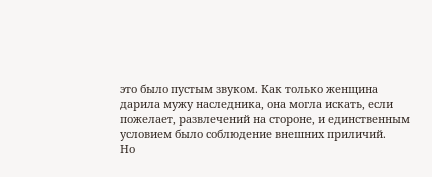это было пустым звуком. Как только женщина дарила мужу наследника, она могла искать, если пожелает, развлечений на стороне, и единственным условием было соблюдение внешних приличий.
Но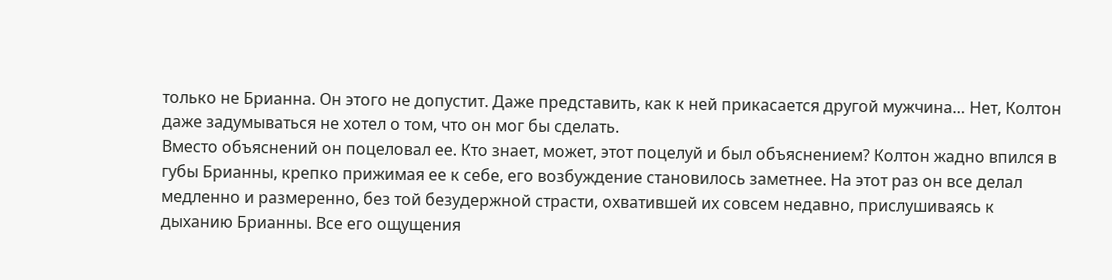только не Брианна. Он этого не допустит. Даже представить, как к ней прикасается другой мужчина… Нет, Колтон даже задумываться не хотел о том, что он мог бы сделать.
Вместо объяснений он поцеловал ее. Кто знает, может, этот поцелуй и был объяснением? Колтон жадно впился в губы Брианны, крепко прижимая ее к себе, его возбуждение становилось заметнее. На этот раз он все делал медленно и размеренно, без той безудержной страсти, охватившей их совсем недавно, прислушиваясь к дыханию Брианны. Все его ощущения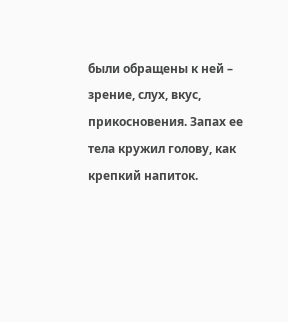были обращены к ней – зрение, слух, вкус, прикосновения. Запах ее тела кружил голову, как крепкий напиток.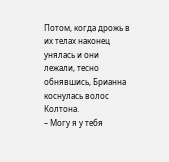Потом, когда дрожь в их телах наконец унялась и они лежали, тесно обнявшись, Брианна коснулась волос Колтона.
– Могу я у тебя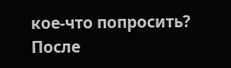кое-что попросить?
После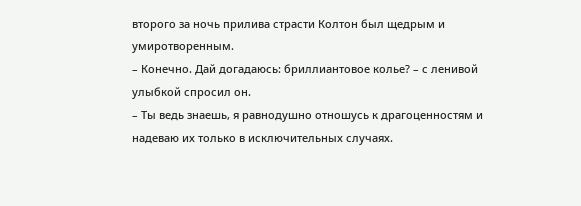второго за ночь прилива страсти Колтон был щедрым и умиротворенным.
– Конечно. Дай догадаюсь: бриллиантовое колье? – с ленивой улыбкой спросил он.
– Ты ведь знаешь, я равнодушно отношусь к драгоценностям и надеваю их только в исключительных случаях.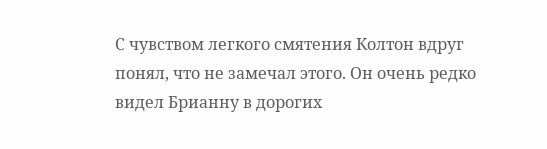С чувством легкого смятения Колтон вдруг понял, что не замечал этого. Он очень редко видел Брианну в дорогих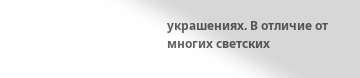украшениях. В отличие от многих светских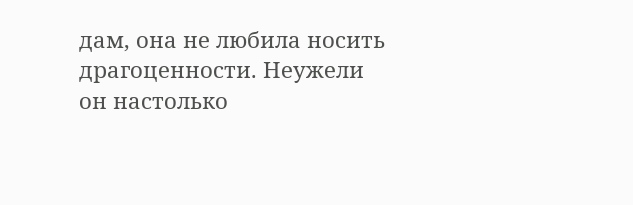дам, она не любила носить драгоценности. Неужели он настолько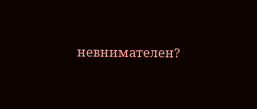невнимателен?